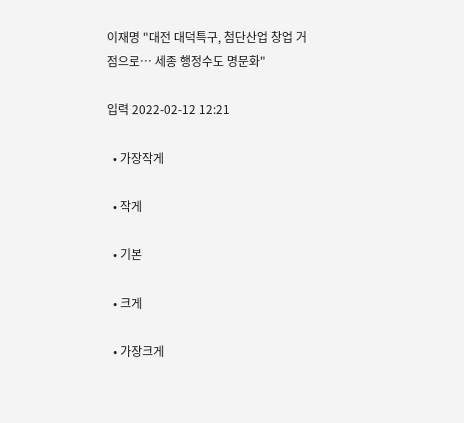이재명 "대전 대덕특구, 첨단산업 창업 거점으로… 세종 행정수도 명문화"

입력 2022-02-12 12:21

  • 가장작게

  • 작게

  • 기본

  • 크게

  • 가장크게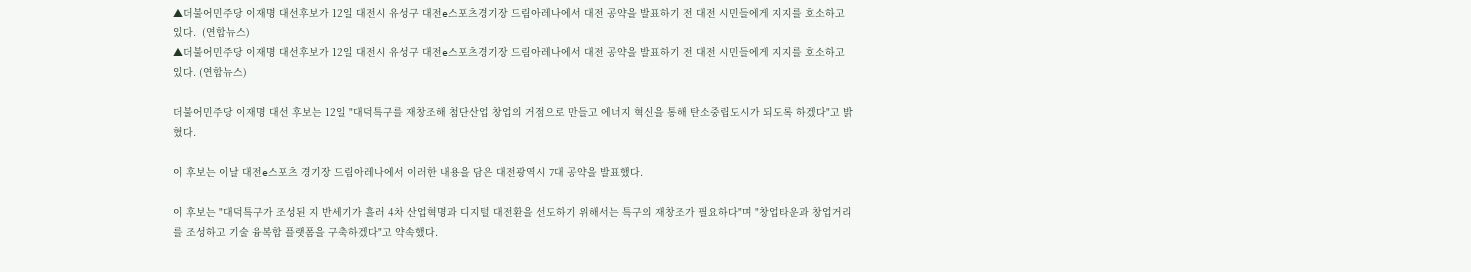▲더불어민주당 이재명 대선후보가 12일 대전시 유성구 대전e스포츠경기장 드림아레나에서 대전 공약을 발표하기 전 대전 시민들에게 지지를 호소하고 있다.  (연합뉴스)
▲더불어민주당 이재명 대선후보가 12일 대전시 유성구 대전e스포츠경기장 드림아레나에서 대전 공약을 발표하기 전 대전 시민들에게 지지를 호소하고 있다. (연합뉴스)

더불어민주당 이재명 대선 후보는 12일 "대덕특구를 재창조해 첨단산업 창업의 거점으로 만들고 에너지 혁신을 통해 탄소중립도시가 되도록 하겠다"고 밝혔다.

이 후보는 이날 대전e스포츠 경기장 드림아레나에서 이러한 내용을 담은 대전광역시 7대 공약을 발표했다.

이 후보는 "대덕특구가 조성된 지 반세기가 흘러 4차 산업혁명과 디지털 대전환을 선도하기 위해서는 특구의 재창조가 필요하다"며 "창업타운과 창업거리를 조성하고 기술 융복합 플랫폼을 구축하겠다"고 약속했다.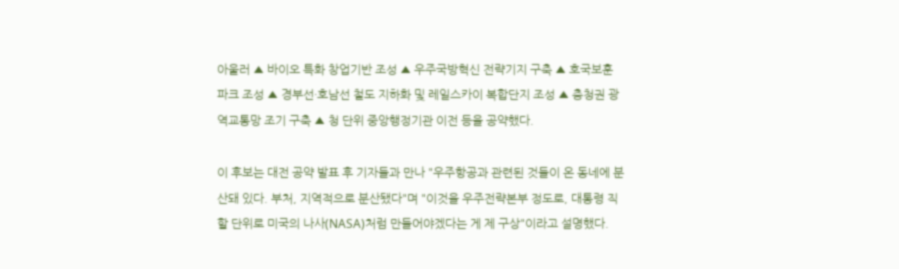아울러 ▲ 바이오 특화 창업기반 조성 ▲ 우주국방혁신 전략기지 구축 ▲ 호국보훈 파크 조성 ▲ 경부선·호남선 철도 지하화 및 레일스카이 복합단지 조성 ▲ 충청권 광역교통망 조기 구축 ▲ 청 단위 중앙행정기관 이전 등을 공약했다.

이 후보는 대전 공약 발표 후 기자들과 만나 "우주항공과 관련된 것들이 온 동네에 분산돼 있다. 부처, 지역적으로 분산됐다"며 "이것을 우주전략본부 정도로, 대통령 직할 단위로 미국의 나사(NASA)처럼 만들어야겠다는 게 제 구상"이라고 설명했다.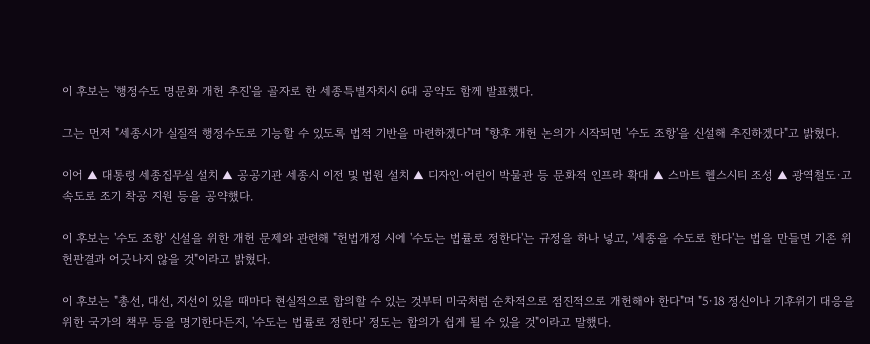이 후보는 '행정수도 명문화 개헌 추진'을 골자로 한 세종특별자치시 6대 공약도 함께 발표했다.

그는 먼저 "세종시가 실질적 행정수도로 기능할 수 있도록 법적 기반을 마련하겠다"며 "향후 개헌 논의가 시작되면 '수도 조항'을 신설해 추진하겠다"고 밝혔다.

이어 ▲ 대통령 세종집무실 설치 ▲ 공공기관 세종시 이전 및 법원 설치 ▲ 디자인·어린이 박물관 등 문화적 인프라 확대 ▲ 스마트 헬스시티 조성 ▲ 광역철도·고속도로 조기 착공 지원 등을 공약했다.

이 후보는 '수도 조항' 신설을 위한 개헌 문제와 관련해 "헌법개정 시에 '수도는 법률로 정한다'는 규정을 하나 넣고, '세종을 수도로 한다'는 법을 만들면 기존 위헌판결과 어긋나지 않을 것"이라고 밝혔다.

이 후보는 "총선, 대선, 지선이 있을 때마다 현실적으로 합의할 수 있는 것부터 미국처럼 순차적으로 점진적으로 개헌해야 한다"며 "5·18 정신이나 기후위기 대응을 위한 국가의 책무 등을 명기한다든지, '수도는 법률로 정한다' 정도는 합의가 쉽게 될 수 있을 것"이라고 말했다.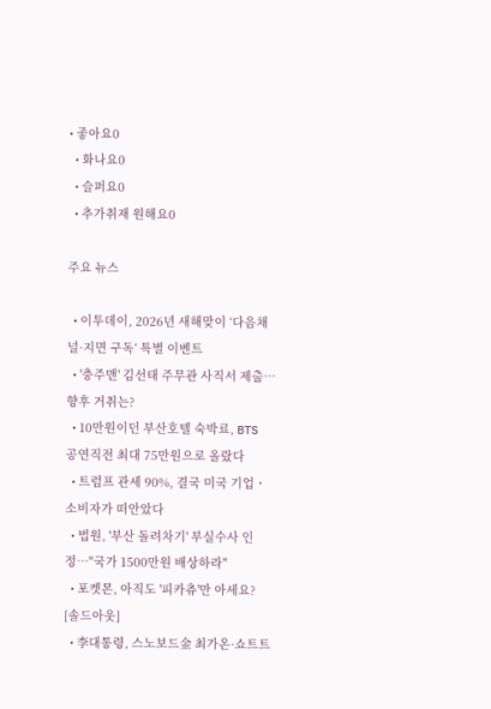• 좋아요0
  • 화나요0
  • 슬퍼요0
  • 추가취재 원해요0

주요 뉴스

  • 이투데이, 2026년 새해맞이 ‘다음채널·지면 구독’ 특별 이벤트
  • '충주맨' 김선태 주무관 사직서 제출…향후 거취는?
  • 10만원이던 부산호텔 숙박료, BTS 공연직전 최대 75만원으로 올랐다
  • 트럼프 관세 90%, 결국 미국 기업ㆍ소비자가 떠안았다
  • 법원, '부산 돌려차기' 부실수사 인정…"국가 1500만원 배상하라"
  • 포켓몬, 아직도 '피카츄'만 아세요? [솔드아웃]
  • 李대통령, 스노보드金 최가온·쇼트트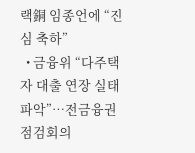랙銅 임종언에 “진심 축하”
  • 금융위 “다주택자 대출 연장 실태 파악”⋯전금융권 점검회의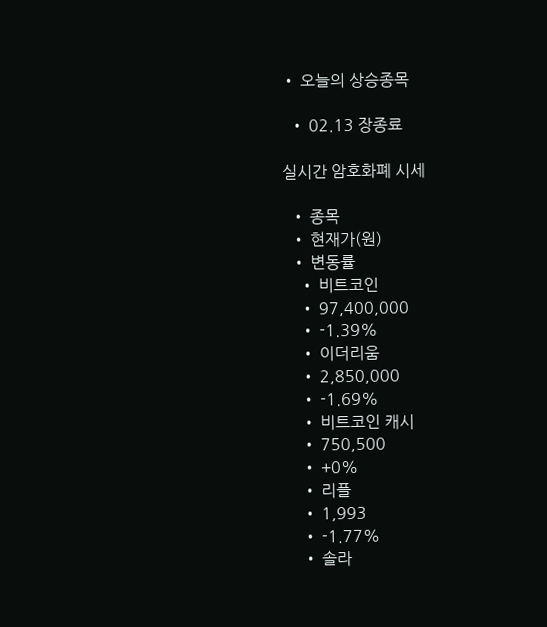• 오늘의 상승종목

  • 02.13 장종료

실시간 암호화폐 시세

  • 종목
  • 현재가(원)
  • 변동률
    • 비트코인
    • 97,400,000
    • -1.39%
    • 이더리움
    • 2,850,000
    • -1.69%
    • 비트코인 캐시
    • 750,500
    • +0%
    • 리플
    • 1,993
    • -1.77%
    • 솔라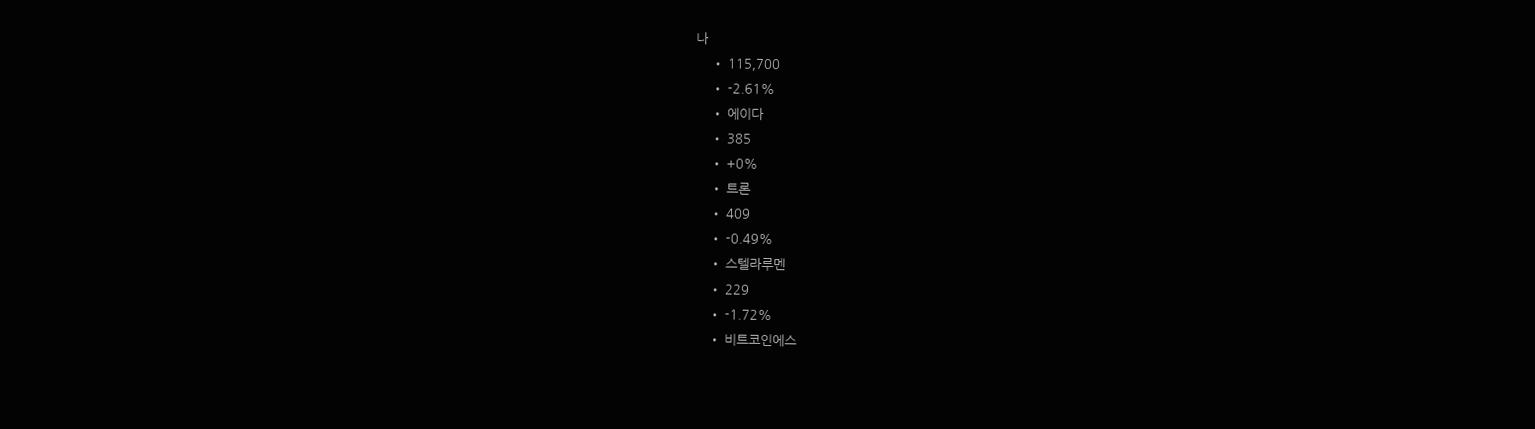나
    • 115,700
    • -2.61%
    • 에이다
    • 385
    • +0%
    • 트론
    • 409
    • -0.49%
    • 스텔라루멘
    • 229
    • -1.72%
    • 비트코인에스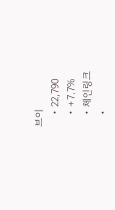브이
    • 22,790
    • +7.7%
    • 체인링크
    •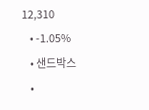12,310
    • -1.05%
    • 샌드박스
    •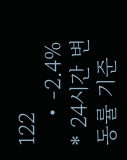122
    • -2.4%
* 24시간 변동률 기준